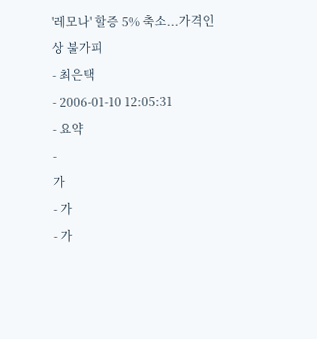'레모나' 할증 5% 축소...가격인상 불가피
- 최은택
- 2006-01-10 12:05:31
- 요약
-
가
- 가
- 가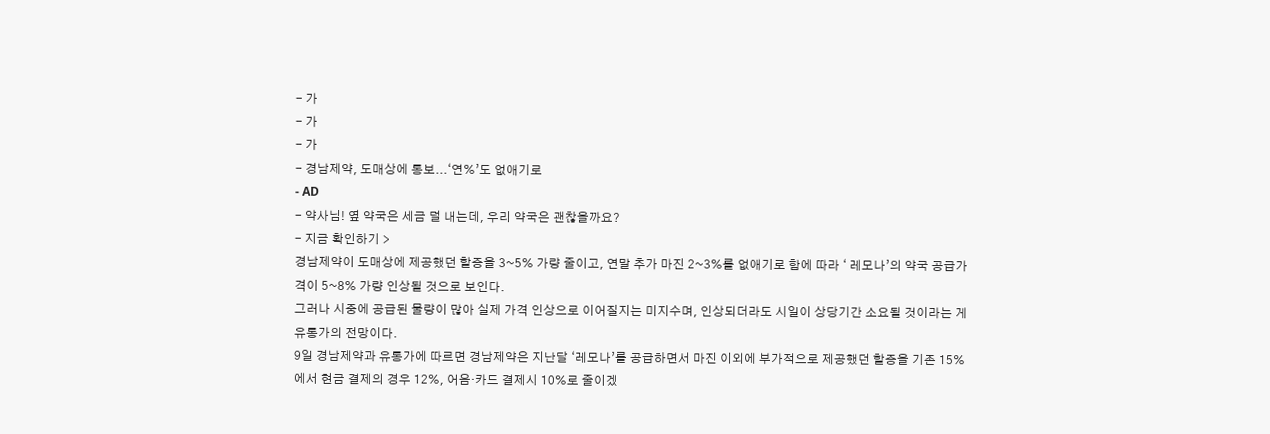- 가
- 가
- 가
- 경남제약, 도매상에 통보...‘연%’도 없애기로
- AD
- 약사님! 옆 약국은 세금 덜 내는데, 우리 약국은 괜찮을까요?
- 지금 확인하기 >
경남제약이 도매상에 제공했던 할증을 3~5% 가량 줄이고, 연말 추가 마진 2~3%를 없애기로 함에 따라 ‘ 레모나’의 약국 공급가격이 5~8% 가량 인상될 것으로 보인다.
그러나 시중에 공급된 물량이 많아 실제 가격 인상으로 이어질지는 미지수며, 인상되더라도 시일이 상당기간 소요될 것이라는 게 유통가의 전망이다.
9일 경남제약과 유통가에 따르면 경남제약은 지난달 ‘레모나’를 공급하면서 마진 이외에 부가적으로 제공했던 할증을 기존 15%에서 현금 결제의 경우 12%, 어음·카드 결제시 10%로 줄이겠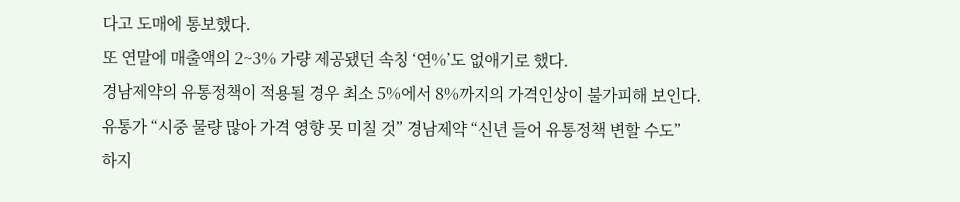다고 도매에 통보했다.
또 연말에 매출액의 2~3% 가량 제공됐던 속칭 ‘연%’도 없애기로 했다.
경남제약의 유통정책이 적용될 경우 최소 5%에서 8%까지의 가격인상이 불가피해 보인다.
유통가 “시중 물량 많아 가격 영향 못 미칠 것” 경남제약 “신년 들어 유통정책 변할 수도”
하지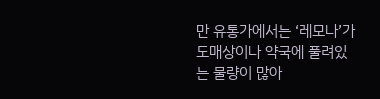만 유통가에서는 ‘레모나’가 도매상이나 약국에 풀려있는 물량이 많아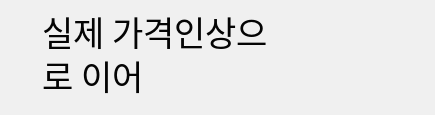실제 가격인상으로 이어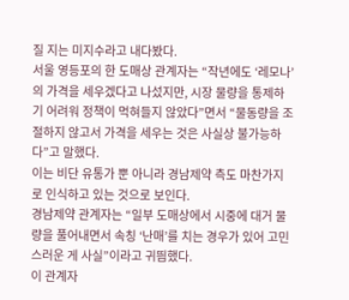질 지는 미지수라고 내다봤다.
서울 영등포의 한 도매상 관계자는 “작년에도 ‘레모나’의 가격을 세우겠다고 나섰지만, 시장 물량을 통제하기 어려워 정책이 먹혀들지 않았다”면서 “물동량을 조절하지 않고서 가격을 세우는 것은 사실상 불가능하다”고 말했다.
이는 비단 유통가 뿐 아니라 경남제약 측도 마찬가지로 인식하고 있는 것으로 보인다.
경남제약 관계자는 “일부 도매상에서 시중에 대거 물량을 풀어내면서 속칭 ‘난매’를 치는 경우가 있어 고민스러운 게 사실”이라고 귀띔했다.
이 관계자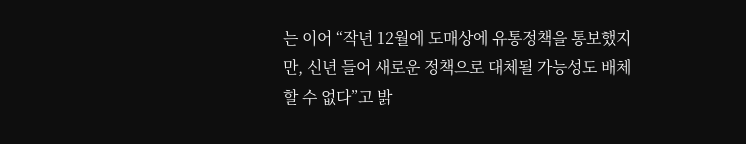는 이어 “작년 12월에 도매상에 유통정책을 통보했지만, 신년 들어 새로운 정책으로 대체될 가능성도 배체할 수 없다”고 밝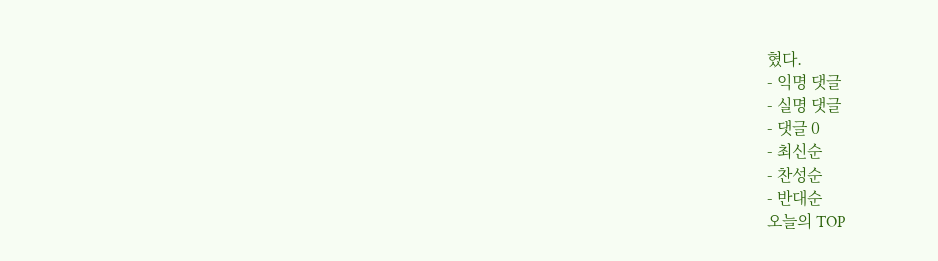혔다.
- 익명 댓글
- 실명 댓글
- 댓글 0
- 최신순
- 찬성순
- 반대순
오늘의 TOP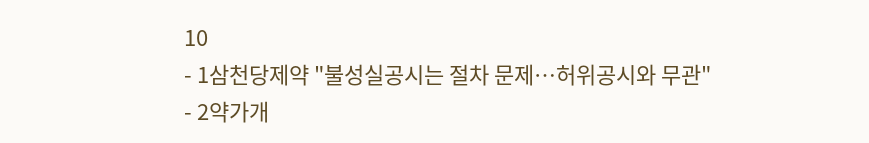10
- 1삼천당제약 "불성실공시는 절차 문제…허위공시와 무관"
- 2약가개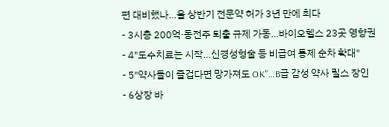편 대비했나…올 상반기 전문약 허가 3년 만에 최다
- 3시총 200억·동전주 퇴출 규제 가동…바이오헬스 23곳 영향권
- 4"도수치료는 시작…신경성형술 등 비급여 통제 순차 확대"
- 5"약사들이 즐겁다면 망가져도 OK"…B급 감성 약사 릴스 장인
- 6상장 바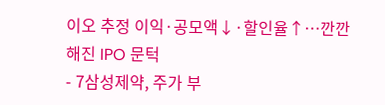이오 추정 이익·공모액↓·할인율↑…깐깐해진 IPO 문턱
- 7삼성제약, 주가 부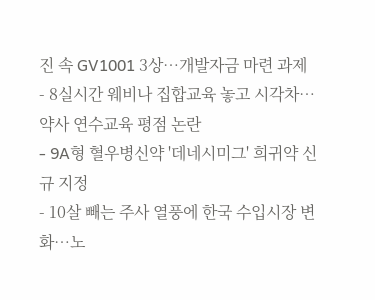진 속 GV1001 3상…개발자금 마련 과제
- 8실시간 웨비나 집합교육 놓고 시각차…약사 연수교육 평점 논란
- 9A형 혈우병신약 '데네시미그' 희귀약 신규 지정
- 10살 빼는 주사 열풍에 한국 수입시장 변화…노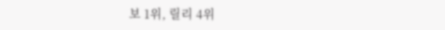보 1위, 릴리 4위